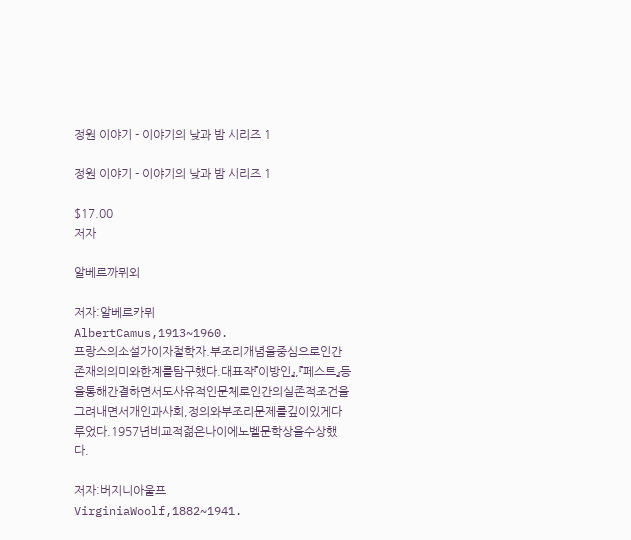정원 이야기 - 이야기의 낮과 밤 시리즈 1

정원 이야기 - 이야기의 낮과 밤 시리즈 1

$17.00
저자

알베르까뮈외

저자:알베르카뮈
AlbertCamus,1913~1960.
프랑스의소설가이자철학자.부조리개념을중심으로인간존재의의미와한계를탐구했다.대표작『이방인』,『페스트』등을통해간결하면서도사유적인문체로인간의실존적조건을그려내면서개인과사회,정의와부조리문제를깊이있게다루었다.1957년비교적젊은나이에노벨문학상을수상했다.

저자:버지니아울프
VirginiaWoolf,1882~1941.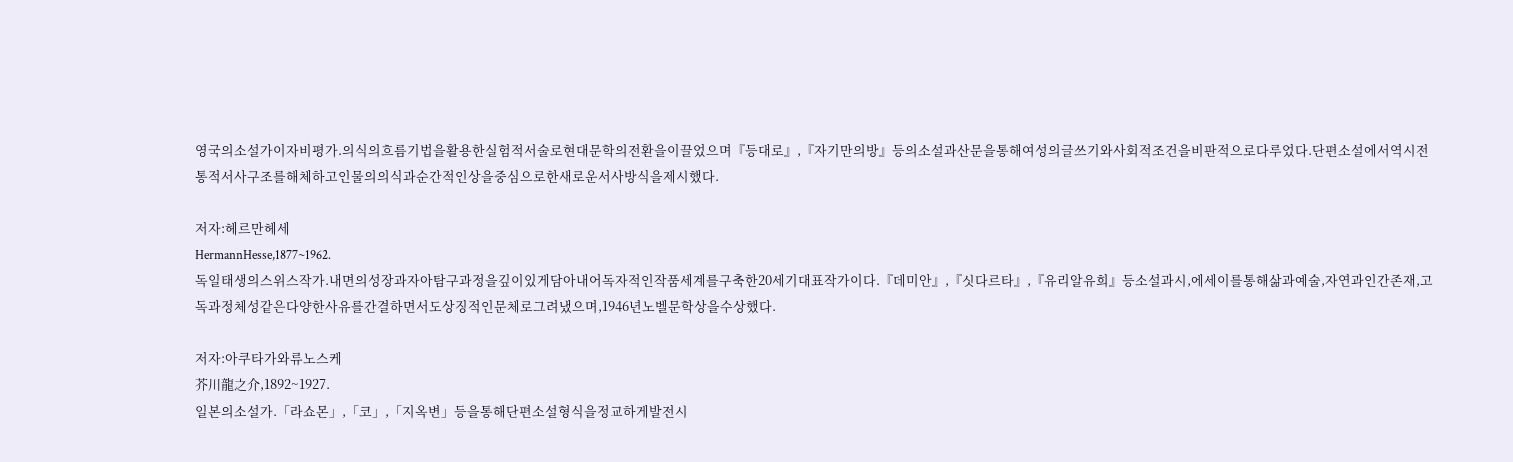영국의소설가이자비평가.의식의흐름기법을활용한실험적서술로현대문학의전환을이끌었으며『등대로』,『자기만의방』등의소설과산문을통해여성의글쓰기와사회적조건을비판적으로다루었다.단편소설에서역시전통적서사구조를해체하고인물의의식과순간적인상을중심으로한새로운서사방식을제시했다.

저자:헤르만헤세
HermannHesse,1877~1962.
독일태생의스위스작가.내면의성장과자아탐구과정을깊이있게담아내어독자적인작품세계를구축한20세기대표작가이다.『데미안』,『싯다르타』,『유리알유희』등소설과시,에세이를통해삶과예술,자연과인간존재,고독과정체성같은다양한사유를간결하면서도상징적인문체로그려냈으며,1946년노벨문학상을수상했다.

저자:아쿠타가와류노스케
芥川龍之介,1892~1927.
일본의소설가.「라쇼몬」,「코」,「지옥변」등을통해단편소설형식을정교하게발전시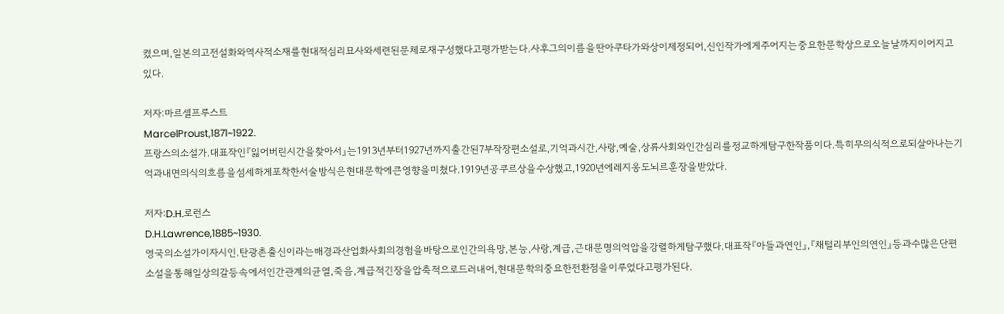켰으며,일본의고전설화와역사적소재를현대적심리묘사와세련된문체로재구성했다고평가받는다.사후그의이름을딴아쿠타가와상이제정되어,신인작가에게주어지는중요한문학상으로오늘날까지이어지고있다.

저자:마르셀프루스트
MarcelProust,1871~1922.
프랑스의소설가.대표작인『잃어버린시간을찾아서』는1913년부터1927년까지출간된7부작장편소설로,기억과시간,사랑,예술,상류사회와인간심리를정교하게탐구한작품이다.특히무의식적으로되살아나는기억과내면의식의흐름을섬세하게포착한서술방식은현대문학에큰영향을미쳤다.1919년공쿠르상을수상했고,1920년에레지옹도뇌르훈장을받았다.

저자:D.H.로런스
D.H.Lawrence,1885~1930.
영국의소설가이자시인.탄광촌출신이라는배경과산업화사회의경험을바탕으로인간의욕망,본능,사랑,계급,근대문명의억압을강렬하게탐구했다.대표작『아들과연인』,『채털리부인의연인』등과수많은단편소설을통해일상의갈등속에서인간관계의균열,죽음,계급적긴장을압축적으로드러내어,현대문학의중요한전환점을이루었다고평가된다.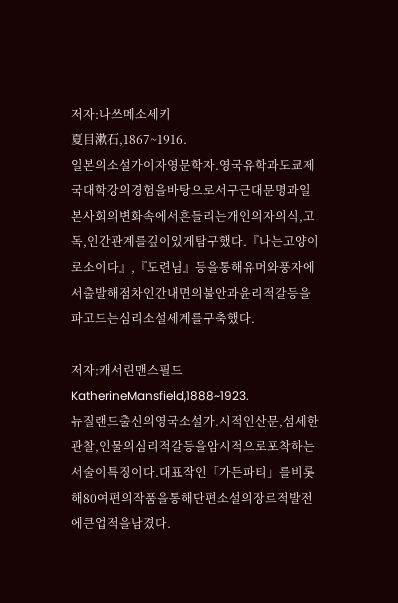저자:나쓰메소세키
夏目漱石,1867~1916.
일본의소설가이자영문학자.영국유학과도쿄제국대학강의경험을바탕으로서구근대문명과일본사회의변화속에서흔들리는개인의자의식,고독,인간관계를깊이있게탐구했다.『나는고양이로소이다』,『도련님』등을통해유머와풍자에서출발해점차인간내면의불안과윤리적갈등을파고드는심리소설세계를구축했다.

저자:캐서린맨스필드
KatherineMansfield,1888~1923.
뉴질랜드출신의영국소설가.시적인산문,섬세한관찰,인물의심리적갈등을암시적으로포착하는서술이특징이다.대표작인「가든파티」를비롯해80여편의작품을통해단편소설의장르적발전에큰업적을남겼다.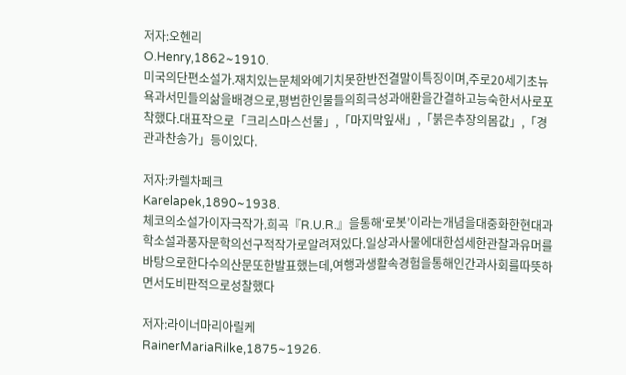저자:오헨리
O.Henry,1862~1910.
미국의단편소설가.재치있는문체와예기치못한반전결말이특징이며,주로20세기초뉴욕과서민들의삶을배경으로,평범한인물들의희극성과애환을간결하고능숙한서사로포착했다.대표작으로「크리스마스선물」,「마지막잎새」,「붉은추장의몸값」,「경관과찬송가」등이있다.

저자:카렐차페크
Karelapek,1890~1938.
체코의소설가이자극작가.희곡『R.U.R.』을통해‘로봇’이라는개념을대중화한현대과학소설과풍자문학의선구적작가로알려져있다.일상과사물에대한섬세한관찰과유머를바탕으로한다수의산문또한발표했는데,여행과생활속경험을통해인간과사회를따뜻하면서도비판적으로성찰했다

저자:라이너마리아릴케
RainerMariaRilke,1875~1926.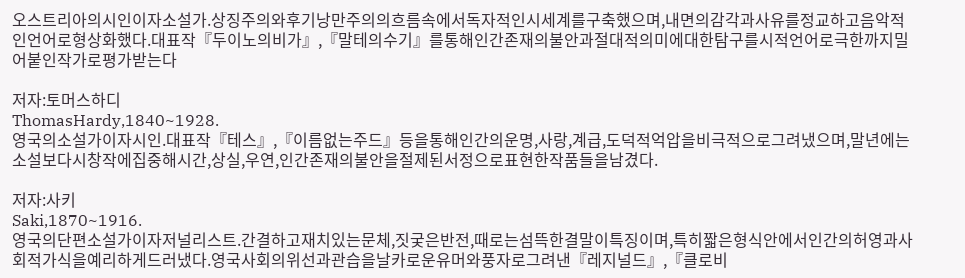오스트리아의시인이자소설가.상징주의와후기낭만주의의흐름속에서독자적인시세계를구축했으며,내면의감각과사유를정교하고음악적인언어로형상화했다.대표작『두이노의비가』,『말테의수기』를통해인간존재의불안과절대적의미에대한탐구를시적언어로극한까지밀어붙인작가로평가받는다

저자:토머스하디
ThomasHardy,1840~1928.
영국의소설가이자시인.대표작『테스』,『이름없는주드』등을통해인간의운명,사랑,계급,도덕적억압을비극적으로그려냈으며,말년에는소설보다시창작에집중해시간,상실,우연,인간존재의불안을절제된서정으로표현한작품들을남겼다.

저자:사키
Saki,1870~1916.
영국의단편소설가이자저널리스트.간결하고재치있는문체,짓궂은반전,때로는섬뜩한결말이특징이며,특히짧은형식안에서인간의허영과사회적가식을예리하게드러냈다.영국사회의위선과관습을날카로운유머와풍자로그려낸『레지널드』,『클로비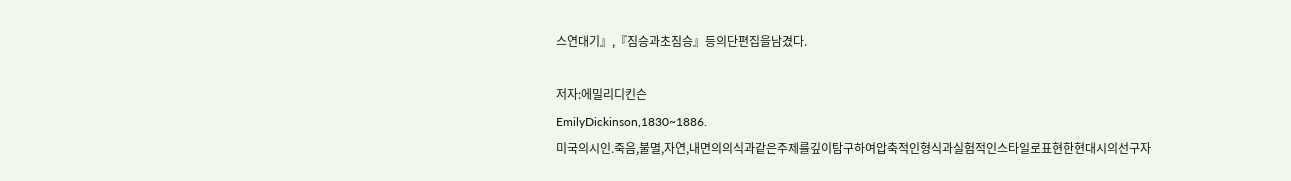스연대기』,『짐승과초짐승』등의단편집을남겼다.

저자:에밀리디킨슨
EmilyDickinson,1830~1886.
미국의시인.죽음,불멸,자연,내면의의식과같은주제를깊이탐구하여압축적인형식과실험적인스타일로표현한현대시의선구자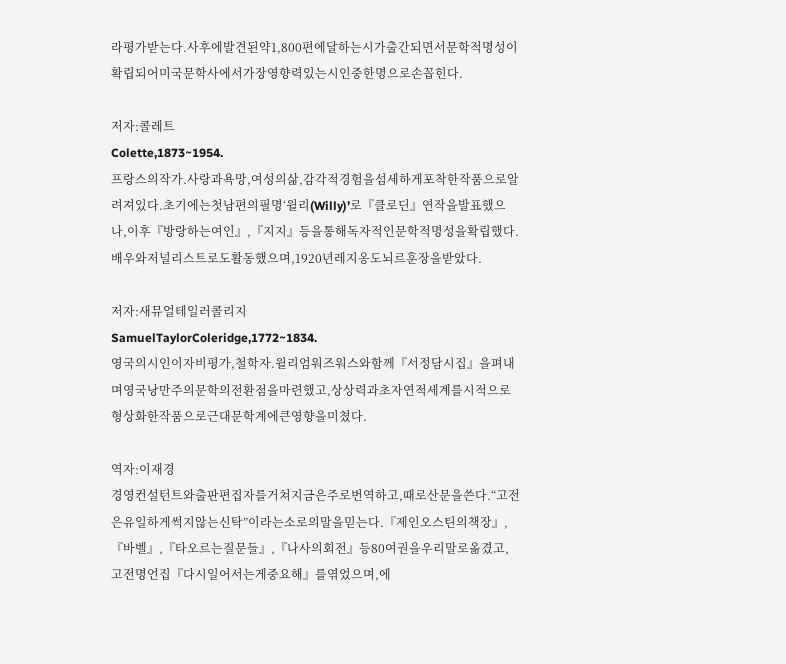라평가받는다.사후에발견된약1,800편에달하는시가출간되면서문학적명성이확립되어미국문학사에서가장영향력있는시인중한명으로손꼽힌다.

저자:콜레트
Colette,1873~1954.
프랑스의작가.사랑과욕망,여성의삶,감각적경험을섬세하게포착한작품으로알려져있다.초기에는첫남편의필명‘윌리(Willy)’로『클로딘』연작을발표했으나,이후『방랑하는여인』,『지지』등을통해독자적인문학적명성을확립했다.배우와저널리스트로도활동했으며,1920년레지옹도뇌르훈장을받았다.

저자:새뮤얼테일러콜리지
SamuelTaylorColeridge,1772~1834.
영국의시인이자비평가,철학자.윌리엄워즈워스와함께『서정담시집』을펴내며영국낭만주의문학의전환점을마련했고,상상력과초자연적세계를시적으로형상화한작품으로근대문학계에큰영향을미쳤다.

역자:이재경
경영컨설턴트와출판편집자를거쳐지금은주로번역하고,때로산문을쓴다.“고전은유일하게썩지않는신탁”이라는소로의말을믿는다.『제인오스틴의책장』,『바벨』,『타오르는질문들』,『나사의회전』등80여권을우리말로옮겼고,고전명언집『다시일어서는게중요해』를엮었으며,에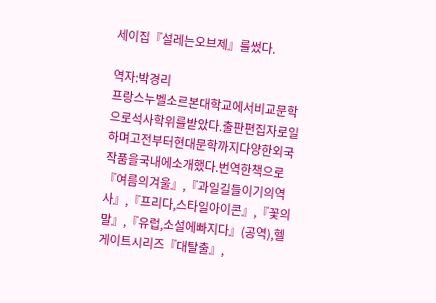세이집『설레는오브제』를썼다.

역자:박경리
프랑스누벨소르본대학교에서비교문학으로석사학위를받았다.출판편집자로일하며고전부터현대문학까지다양한외국작품을국내에소개했다.번역한책으로『여름의겨울』,『과일길들이기의역사』,『프리다,스타일아이콘』,『꽃의말』,『유럽,소설에빠지다』(공역),헬게이트시리즈『대탈출』,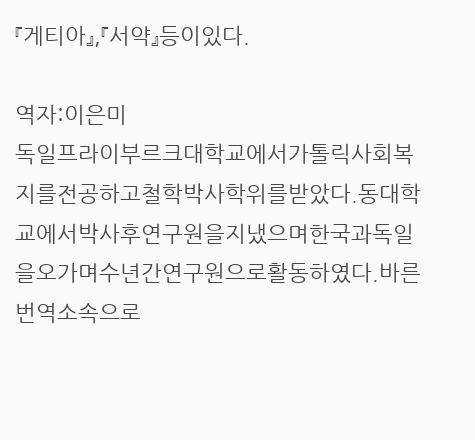『게티아』,『서약』등이있다.

역자:이은미
독일프라이부르크대학교에서가톨릭사회복지를전공하고철학박사학위를받았다.동대학교에서박사후연구원을지냈으며한국과독일을오가며수년간연구원으로활동하였다.바른번역소속으로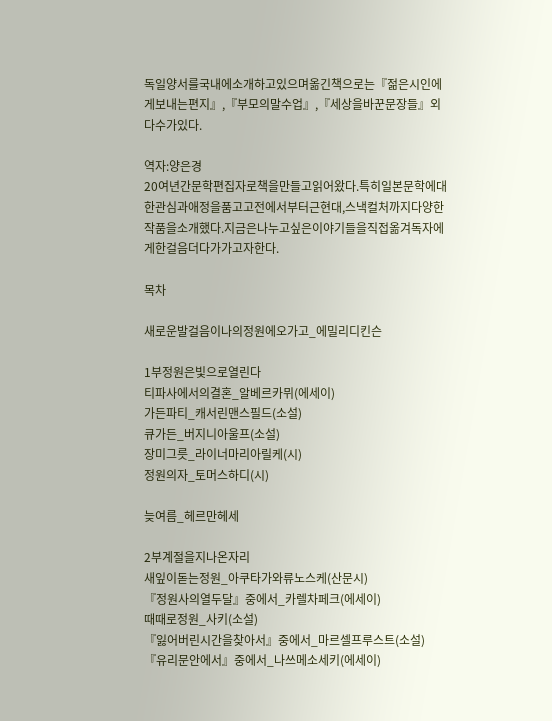독일양서를국내에소개하고있으며옮긴책으로는『젊은시인에게보내는편지』,『부모의말수업』,『세상을바꾼문장들』외다수가있다.

역자:양은경
20여년간문학편집자로책을만들고읽어왔다.특히일본문학에대한관심과애정을품고고전에서부터근현대,스낵컬처까지다양한작품을소개했다.지금은나누고싶은이야기들을직접옮겨독자에게한걸음더다가가고자한다.

목차

새로운발걸음이나의정원에오가고_에밀리디킨슨

1부정원은빛으로열린다
티파사에서의결혼_알베르카뮈(에세이)
가든파티_캐서린맨스필드(소설)
큐가든_버지니아울프(소설)
장미그릇_라이너마리아릴케(시)
정원의자_토머스하디(시)

늦여름_헤르만헤세

2부계절을지나온자리
새잎이돋는정원_아쿠타가와류노스케(산문시)
『정원사의열두달』중에서_카렐차페크(에세이)
때때로정원_사키(소설)
『잃어버린시간을찾아서』중에서_마르셀프루스트(소설)
『유리문안에서』중에서_나쓰메소세키(에세이)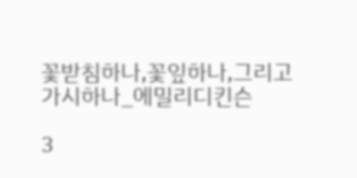꽃받침하나,꽃잎하나,그리고가시하나_에밀리디킨슨

3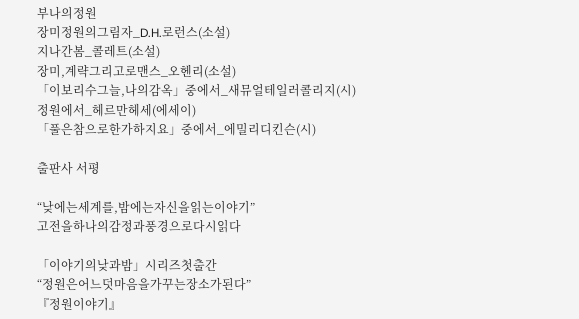부나의정원
장미정원의그림자_D.H.로런스(소설)
지나간봄_콜레트(소설)
장미,계략그리고로맨스_오헨리(소설)
「이보리수그늘,나의감옥」중에서_새뮤얼테일러콜리지(시)
정원에서_헤르만헤세(에세이)
「풀은참으로한가하지요」중에서_에밀리디킨슨(시)

출판사 서평

“낮에는세계를,밤에는자신을읽는이야기”
고전을하나의감정과풍경으로다시읽다

「이야기의낮과밤」시리즈첫출간
“정원은어느덧마음을가꾸는장소가된다”
『정원이야기』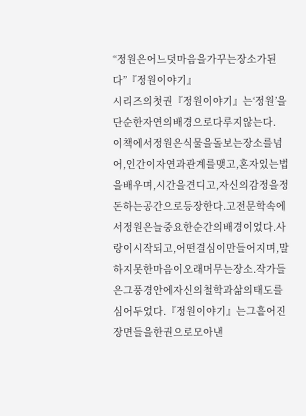“정원은어느덧마음을가꾸는장소가된다”『정원이야기』
시리즈의첫권『정원이야기』는‘정원’을단순한자연의배경으로다루지않는다.
이책에서정원은식물을돌보는장소를넘어,인간이자연과관계를맺고,혼자있는법을배우며,시간을견디고,자신의감정을정돈하는공간으로등장한다.고전문학속에서정원은늘중요한순간의배경이었다.사랑이시작되고,어떤결심이만들어지며,말하지못한마음이오래머무는장소.작가들은그풍경안에자신의철학과삶의태도를심어두었다.『정원이야기』는그흩어진장면들을한권으로모아낸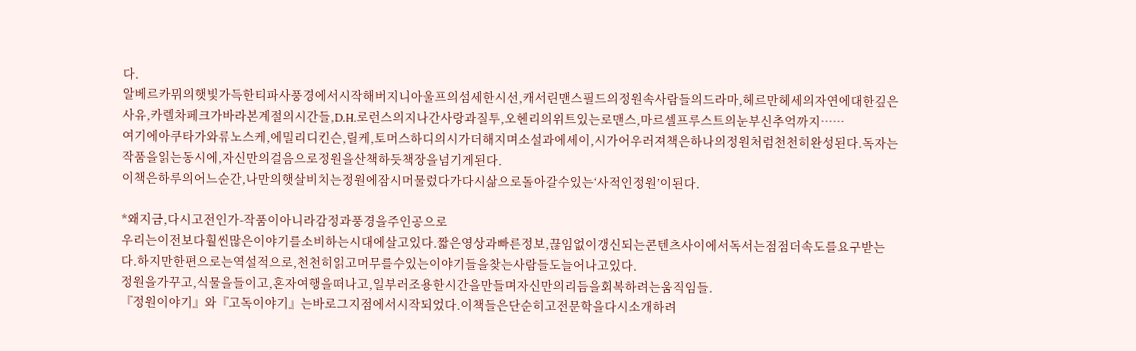다.
알베르카뮈의햇빛가득한티파사풍경에서시작해버지니아울프의섬세한시선,캐서린맨스필드의정원속사람들의드라마,헤르만헤세의자연에대한깊은사유,카렐차페크가바라본계절의시간들,D.H.로런스의지나간사랑과질투,오헨리의위트있는로맨스,마르셀프루스트의눈부신추억까지……
여기에아쿠타가와류노스케,에밀리디킨슨,릴케,토머스하디의시가더해지며소설과에세이,시가어우러져책은하나의정원처럼천천히완성된다.독자는작품을읽는동시에,자신만의걸음으로정원을산책하듯책장을넘기게된다.
이책은하루의어느순간,나만의햇살비치는정원에잠시머물렀다가다시삶으로돌아갈수있는‘사적인정원’이된다.

*왜지금,다시고전인가-작품이아니라감정과풍경을주인공으로
우리는이전보다훨씬많은이야기를소비하는시대에살고있다.짧은영상과빠른정보,끊임없이갱신되는콘텐츠사이에서독서는점점더속도를요구받는다.하지만한편으로는역설적으로,천천히읽고머무를수있는이야기들을찾는사람들도늘어나고있다.
정원을가꾸고,식물을들이고,혼자여행을떠나고,일부러조용한시간을만들며자신만의리듬을회복하려는움직임들.
『정원이야기』와『고독이야기』는바로그지점에서시작되었다.이책들은단순히고전문학을다시소개하려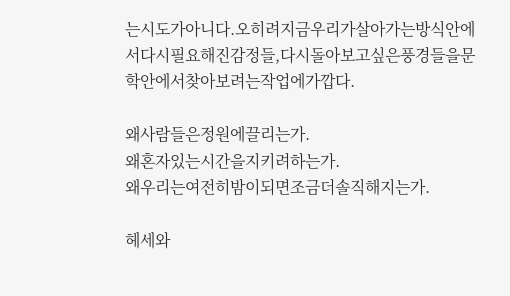는시도가아니다.오히려지금우리가살아가는방식안에서다시필요해진감정들,다시돌아보고싶은풍경들을문학안에서찾아보려는작업에가깝다.

왜사람들은정원에끌리는가.
왜혼자있는시간을지키려하는가.
왜우리는여전히밤이되면조금더솔직해지는가.

헤세와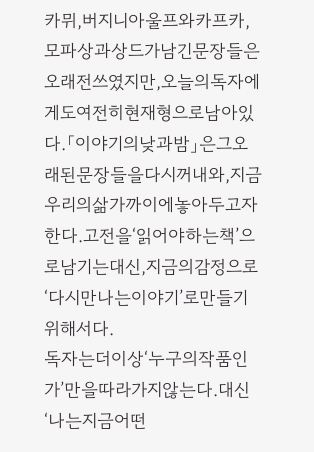카뮈,버지니아울프와카프카,모파상과상드가남긴문장들은오래전쓰였지만,오늘의독자에게도여전히현재형으로남아있다.「이야기의낮과밤」은그오래된문장들을다시꺼내와,지금우리의삶가까이에놓아두고자한다.고전을‘읽어야하는책’으로남기는대신,지금의감정으로‘다시만나는이야기’로만들기위해서다.
독자는더이상‘누구의작품인가’만을따라가지않는다.대신‘나는지금어떤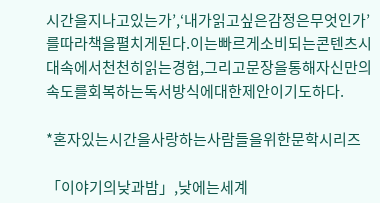시간을지나고있는가’,‘내가읽고싶은감정은무엇인가’를따라책을펼치게된다.이는빠르게소비되는콘텐츠시대속에서천천히읽는경험,그리고문장을통해자신만의속도를회복하는독서방식에대한제안이기도하다.

*혼자있는시간을사랑하는사람들을위한문학시리즈

「이야기의낮과밤」,낮에는세계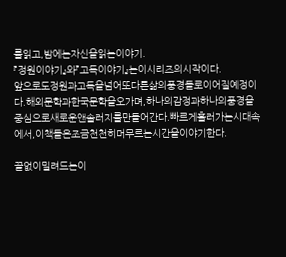를읽고,밤에는자신을읽는이야기.
『정원이야기』와『고독이야기』는이시리즈의시작이다.
앞으로도정원과고독을넘어또다른삶의풍경들로이어질예정이다.해외문학과한국문학을오가며,하나의감정과하나의풍경을중심으로새로운앤솔러지를만들어간다.빠르게흘러가는시대속에서,이책들은조금천천히머무르는시간을이야기한다.

끝없이밀려드는이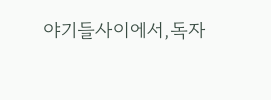야기들사이에서,독자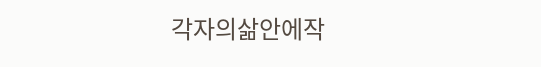각자의삶안에작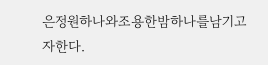은정원하나와조용한밤하나를남기고자한다.